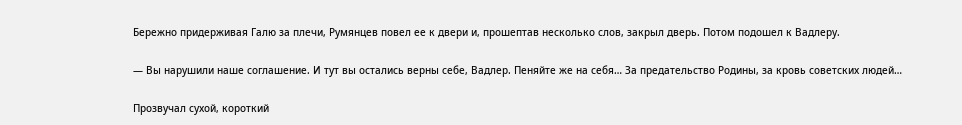Бережно придерживая Галю за плечи, Румянцев повел ее к двери и, прошептав несколько слов, закрыл дверь. Потом подошел к Вадлеру.

— Вы нарушили наше соглашение. И тут вы остались верны себе, Вадлер. Пеняйте же на себя… За предательство Родины, за кровь советских людей…

Прозвучал сухой, короткий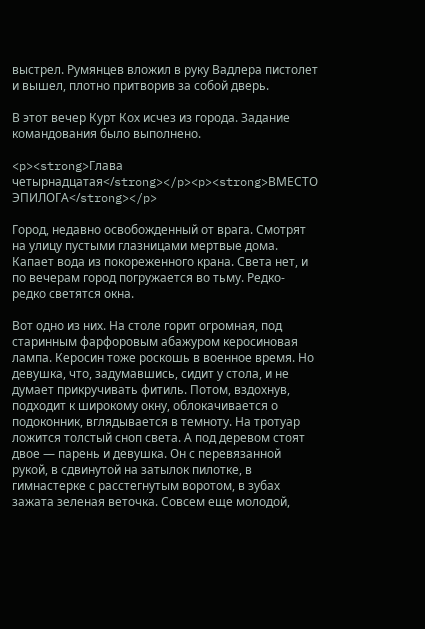выстрел. Румянцев вложил в руку Вадлера пистолет и вышел, плотно притворив за собой дверь.

В этот вечер Курт Кох исчез из города. Задание командования было выполнено.

<p><strong>Глава четырнадцатая</strong></p><p><strong>ВМЕСТО ЭПИЛОГА</strong></p>

Город, недавно освобожденный от врага. Смотрят на улицу пустыми глазницами мертвые дома. Капает вода из покореженного крана. Света нет, и по вечерам город погружается во тьму. Редко-редко светятся окна.

Вот одно из них. На столе горит огромная, под старинным фарфоровым абажуром керосиновая лампа. Керосин тоже роскошь в военное время. Но девушка, что, задумавшись, сидит у стола, и не думает прикручивать фитиль. Потом, вздохнув, подходит к широкому окну, облокачивается о подоконник, вглядывается в темноту. На тротуар ложится толстый сноп света. А под деревом стоят двое — парень и девушка. Он с перевязанной рукой, в сдвинутой на затылок пилотке, в гимнастерке с расстегнутым воротом, в зубах зажата зеленая веточка. Совсем еще молодой,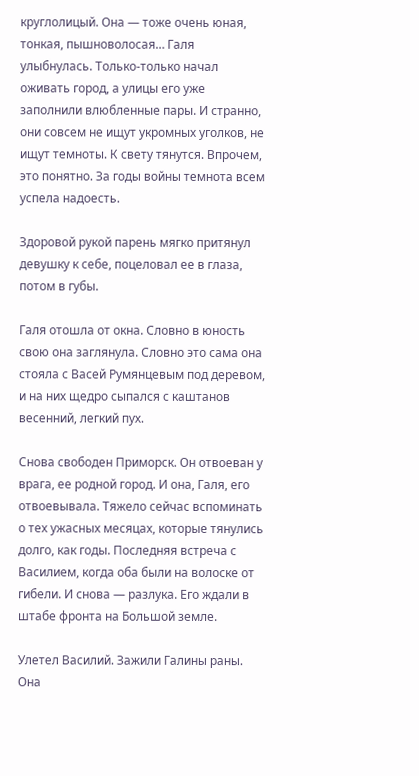круглолицый. Она — тоже очень юная, тонкая, пышноволосая… Галя улыбнулась. Только-только начал оживать город, а улицы его уже заполнили влюбленные пары. И странно, они совсем не ищут укромных уголков, не ищут темноты. К свету тянутся. Впрочем, это понятно. За годы войны темнота всем успела надоесть.

Здоровой рукой парень мягко притянул девушку к себе, поцеловал ее в глаза, потом в губы.

Галя отошла от окна. Словно в юность свою она заглянула. Словно это сама она стояла с Васей Румянцевым под деревом, и на них щедро сыпался с каштанов весенний, легкий пух.

Снова свободен Приморск. Он отвоеван у врага, ее родной город. И она, Галя, его отвоевывала. Тяжело сейчас вспоминать о тех ужасных месяцах, которые тянулись долго, как годы. Последняя встреча с Василием, когда оба были на волоске от гибели. И снова — разлука. Его ждали в штабе фронта на Большой земле.

Улетел Василий. Зажили Галины раны. Она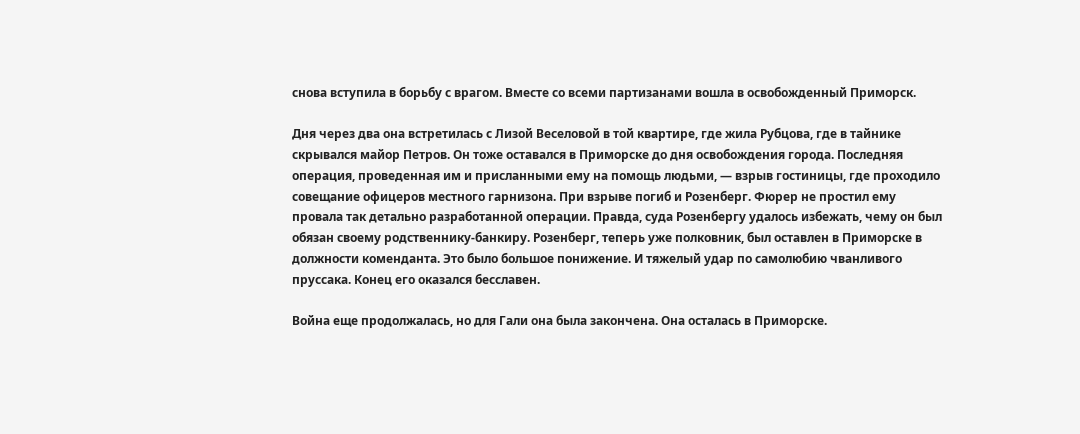снова вступила в борьбу с врагом. Вместе со всеми партизанами вошла в освобожденный Приморск.

Дня через два она встретилась с Лизой Веселовой в той квартире, где жила Рубцова, где в тайнике скрывался майор Петров. Он тоже оставался в Приморске до дня освобождения города. Последняя операция, проведенная им и присланными ему на помощь людьми, — взрыв гостиницы, где проходило совещание офицеров местного гарнизона. При взрыве погиб и Розенберг. Фюрер не простил ему провала так детально разработанной операции. Правда, суда Розенбергу удалось избежать, чему он был обязан своему родственнику-банкиру. Розенберг, теперь уже полковник, был оставлен в Приморске в должности коменданта. Это было большое понижение. И тяжелый удар по самолюбию чванливого пруссака. Конец его оказался бесславен.

Война еще продолжалась, но для Гали она была закончена. Она осталась в Приморске.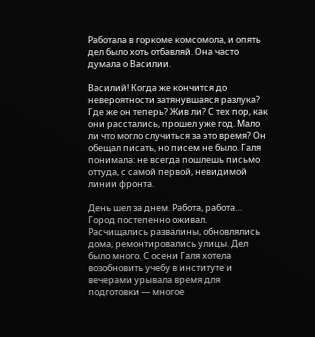Работала в горкоме комсомола, и опять дел было хоть отбавляй. Она часто думала о Василии.

Василий! Когда же кончится до невероятности затянувшаяся разлука? Где же он теперь? Жив ли? С тех пор, как они расстались, прошел уже год. Мало ли что могло случиться за это время? Он обещал писать, но писем не было. Галя понимала: не всегда пошлешь письмо оттуда, с самой первой, невидимой линии фронта.

День шел за днем. Работа, работа… Город постепенно оживал. Расчищались развалины, обновлялись дома, ремонтировались улицы. Дел было много. С осени Галя хотела возобновить учебу в институте и вечерами урывала время для подготовки — многое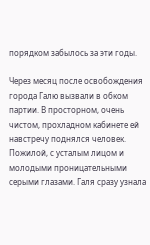порядком забылось за эти годы.

Через месяц после освобождения города Галю вызвали в обком партии. В просторном, очень чистом, прохладном кабинете ей навстречу поднялся человек. Пожилой, с усталым лицом и молодыми проницательными серыми глазами. Галя сразу узнала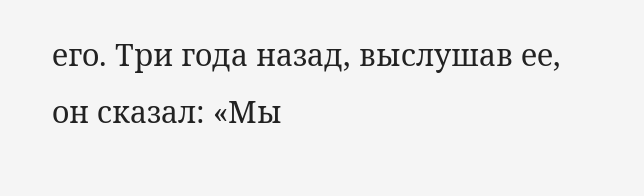его. Три года назад, выслушав ее, он сказал: «Мы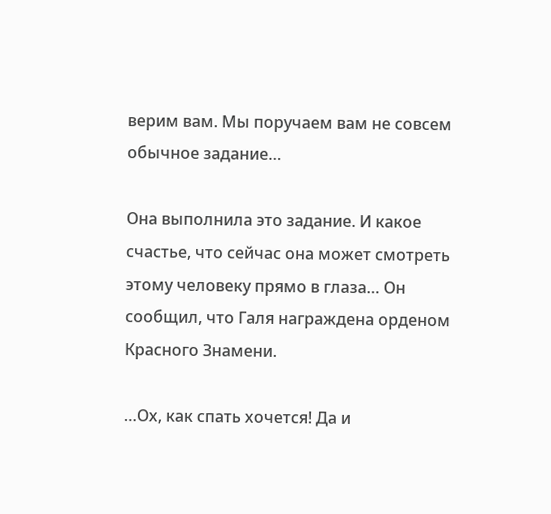верим вам. Мы поручаем вам не совсем обычное задание…

Она выполнила это задание. И какое счастье, что сейчас она может смотреть этому человеку прямо в глаза… Он сообщил, что Галя награждена орденом Красного Знамени.

…Ох, как спать хочется! Да и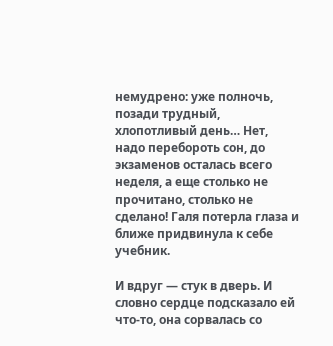немудрено: уже полночь, позади трудный, хлопотливый день… Нет, надо перебороть сон, до экзаменов осталась всего неделя, а еще столько не прочитано, столько не сделано! Галя потерла глаза и ближе придвинула к себе учебник.

И вдруг — стук в дверь. И словно сердце подсказало ей что-то, она сорвалась со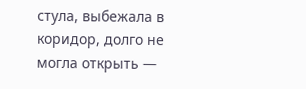стула, выбежала в коридор, долго не могла открыть —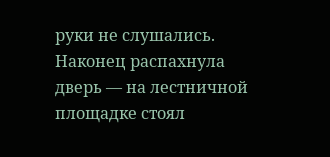руки не слушались. Наконец распахнула дверь — на лестничной площадке стоял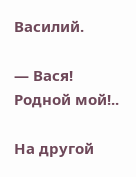Василий.

— Вася! Родной мой!..

На другой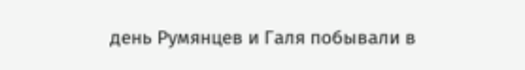день Румянцев и Галя побывали в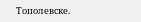Тополевске.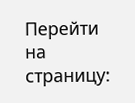Перейти на страницу: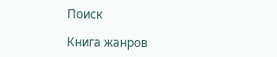Поиск

Книга жанров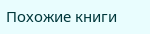Похожие книги